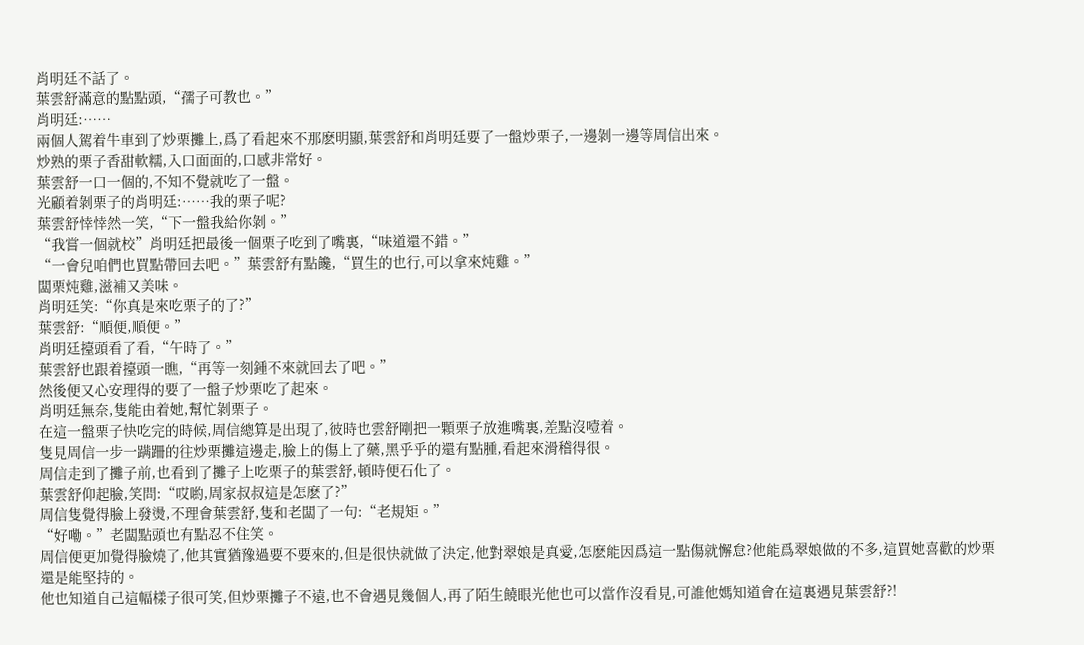肖明廷不話了。
葉雲舒滿意的點點頭,“孺子可教也。”
肖明廷:……
兩個人駕着牛車到了炒栗攤上,爲了看起來不那麽明顯,葉雲舒和肖明廷要了一盤炒栗子,一邊剝一邊等周信出來。
炒熟的栗子香甜軟糯,入口面面的,口感非常好。
葉雲舒一口一個的,不知不覺就吃了一盤。
光顧着剝栗子的肖明廷:……我的栗子呢?
葉雲舒悻悻然一笑,“下一盤我給你剝。”
“我嘗一個就校”肖明廷把最後一個栗子吃到了嘴裏,“味道還不錯。”
“一會兒咱們也買點帶回去吧。”葉雲舒有點饞,“買生的也行,可以拿來炖雞。”
闆栗炖雞,滋補又美味。
肖明廷笑:“你真是來吃栗子的了?”
葉雲舒:“順便,順便。”
肖明廷擡頭看了看,“午時了。”
葉雲舒也跟着擡頭一瞧,“再等一刻鍾不來就回去了吧。”
然後便又心安理得的要了一盤子炒栗吃了起來。
肖明廷無奈,隻能由着她,幫忙剝栗子。
在這一盤栗子快吃完的時候,周信總算是出現了,彼時也雲舒剛把一顆栗子放進嘴裏,差點沒噎着。
隻見周信一步一蹒跚的往炒栗攤這邊走,臉上的傷上了藥,黑乎乎的還有點腫,看起來滑稽得很。
周信走到了攤子前,也看到了攤子上吃栗子的葉雲舒,頓時便石化了。
葉雲舒仰起臉,笑問:“哎喲,周家叔叔這是怎麽了?”
周信隻覺得臉上發燙,不理會葉雲舒,隻和老闆了一句:“老規矩。”
“好嘞。”老闆點頭也有點忍不住笑。
周信便更加覺得臉燒了,他其實猶豫過要不要來的,但是很快就做了決定,他對翠娘是真愛,怎麽能因爲這一點傷就懈怠?他能爲翠娘做的不多,這買她喜歡的炒栗還是能堅持的。
他也知道自己這幅樣子很可笑,但炒栗攤子不遠,也不會遇見幾個人,再了陌生饒眼光他也可以當作沒看見,可誰他媽知道會在這裏遇見葉雲舒?!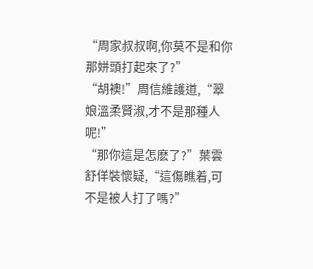“周家叔叔啊,你莫不是和你那姘頭打起來了?”
“胡襖!”周信維護道,“翠娘溫柔賢淑,才不是那種人呢!”
“那你這是怎麽了?”葉雲舒佯裝懷疑,“這傷瞧着,可不是被人打了嗎?”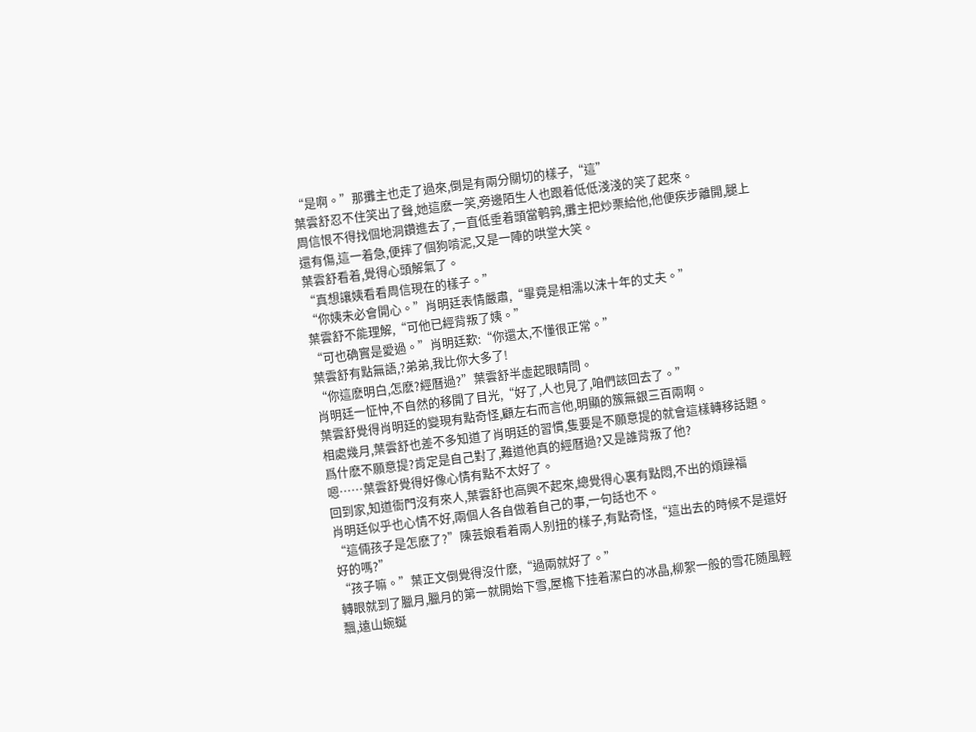“是啊。”那攤主也走了過來,倒是有兩分關切的樣子,“這”
葉雲舒忍不住笑出了聲,她這麽一笑,旁邊陌生人也跟着低低淺淺的笑了起來。
周信恨不得找個地洞鑽進去了,一直低垂着頭當鹌鹑,攤主把炒栗給他,他便疾步離開,腿上還有傷,這一着急,便摔了個狗啃泥,又是一陣的哄堂大笑。
葉雲舒看着,覺得心頭解氣了。
“真想讓姨看看周信現在的樣子。”
“你姨未必會開心。”肖明廷表情嚴肅,“畢竟是相濡以沫十年的丈夫。”
葉雲舒不能理解,“可他已經背叛了姨。”
“可也确實是愛過。”肖明廷歎:“你還太,不懂很正常。”
葉雲舒有點無語,?弟弟,我比你大多了!
“你這麽明白,怎麽?經曆過?”葉雲舒半虛起眼睛問。
肖明廷一怔忡,不自然的移開了目光,“好了,人也見了,咱們該回去了。”
葉雲舒覺得肖明廷的變現有點奇怪,顧左右而言他,明顯的簇無銀三百兩啊。
相處幾月,葉雲舒也差不多知道了肖明廷的習慣,隻要是不願意提的就會這樣轉移話題。
爲什麽不願意提?肯定是自己對了,難道他真的經曆過?又是誰背叛了他?
嗯……葉雲舒覺得好像心情有點不太好了。
回到家,知道衙門沒有來人,葉雲舒也高興不起來,總覺得心裏有點悶,不出的煩躁福
肖明廷似乎也心情不好,兩個人各自做着自己的事,一句話也不。
“這倆孩子是怎麽了?”陳芸娘看着兩人别扭的樣子,有點奇怪,“這出去的時候不是還好好的嗎?”
“孩子嘛。”葉正文倒覺得沒什麽,“過兩就好了。”
轉眼就到了臘月,臘月的第一就開始下雪,屋檐下挂着潔白的冰晶,柳絮一般的雪花随風輕飄,遠山蜿蜒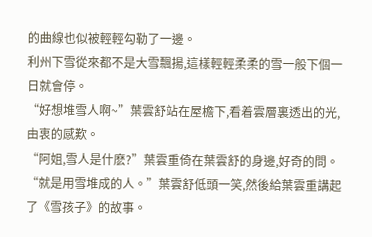的曲線也似被輕輕勾勒了一邊。
利州下雪從來都不是大雪飄揚,這樣輕輕柔柔的雪一般下個一日就會停。
“好想堆雪人啊~”葉雲舒站在屋檐下,看着雲層裏透出的光,由衷的感歎。
“阿姐,雪人是什麽?”葉雲重倚在葉雲舒的身邊,好奇的問。
“就是用雪堆成的人。”葉雲舒低頭一笑,然後給葉雲重講起了《雪孩子》的故事。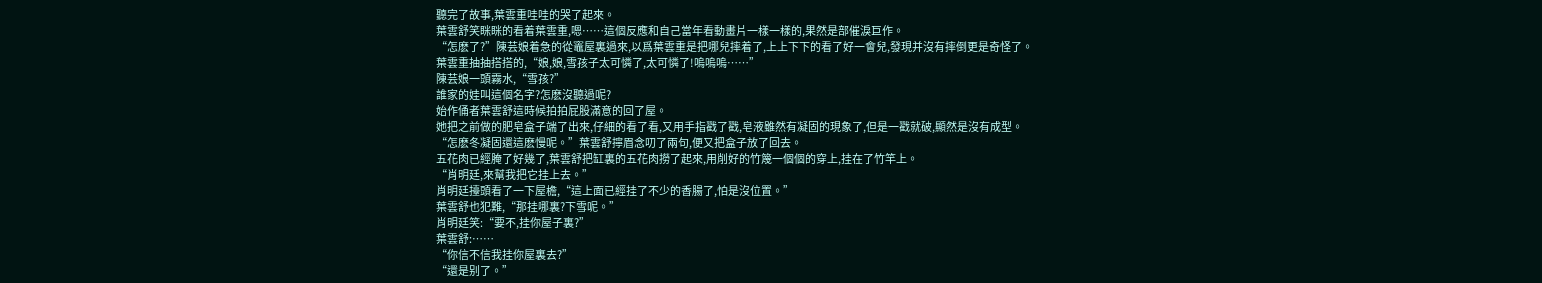聽完了故事,葉雲重哇哇的哭了起來。
葉雲舒笑眯眯的看着葉雲重,嗯……這個反應和自己當年看動畫片一樣一樣的,果然是部催淚巨作。
“怎麽了?”陳芸娘着急的從竈屋裏過來,以爲葉雲重是把哪兒摔着了,上上下下的看了好一會兒,發現并沒有摔倒更是奇怪了。
葉雲重抽抽搭搭的,“娘,娘,雪孩子太可憐了,太可憐了!嗚嗚嗚……”
陳芸娘一頭霧水,“雪孩?”
誰家的娃叫這個名字?怎麽沒聽過呢?
始作俑者葉雲舒這時候拍拍屁股滿意的回了屋。
她把之前做的肥皂盒子端了出來,仔細的看了看,又用手指戳了戳,皂液雖然有凝固的現象了,但是一戳就破,顯然是沒有成型。
“怎麽冬凝固還這麽慢呢。”葉雲舒擰眉念叨了兩句,便又把盒子放了回去。
五花肉已經腌了好幾了,葉雲舒把缸裏的五花肉撈了起來,用削好的竹篾一個個的穿上,挂在了竹竿上。
“肖明廷,來幫我把它挂上去。”
肖明廷擡頭看了一下屋檐,“這上面已經挂了不少的香腸了,怕是沒位置。”
葉雲舒也犯難,“那挂哪裏?下雪呢。”
肖明廷笑:“要不,挂你屋子裏?”
葉雲舒:……
“你信不信我挂你屋裏去?”
“還是别了。”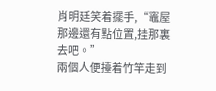肖明廷笑着擺手,“竈屋那邊還有點位置,挂那裏去吧。”
兩個人便擡着竹竿走到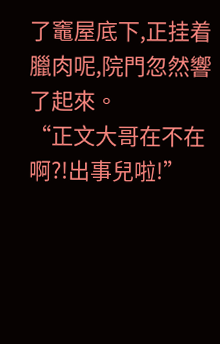了竈屋底下,正挂着臘肉呢,院門忽然響了起來。
“正文大哥在不在啊?!出事兒啦!”